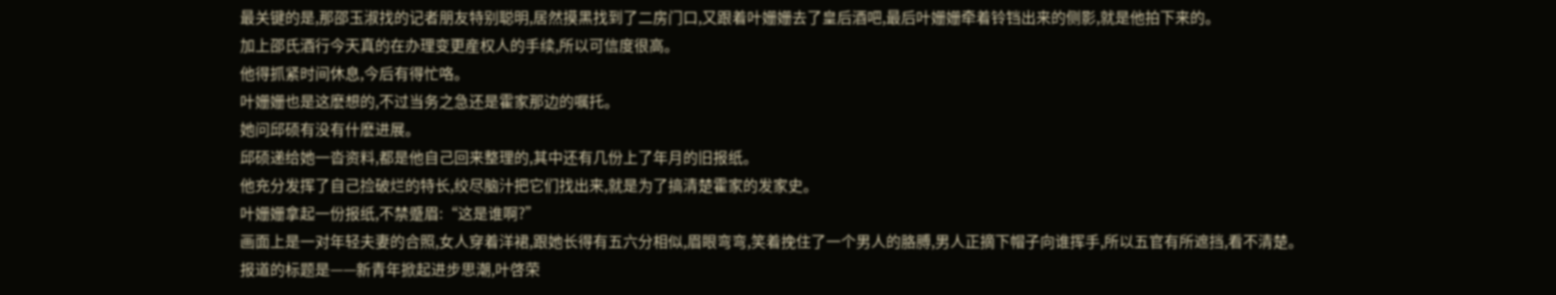最关键的是,那邵玉淑找的记者朋友特别聪明,居然摸黑找到了二房门口,又跟着叶姗姗去了皇后酒吧,最后叶姗姗牵着铃铛出来的侧影,就是他拍下来的。
加上邵氏酒行今天真的在办理变更産权人的手续,所以可信度很高。
他得抓紧时间休息,今后有得忙咯。
叶姗姗也是这麽想的,不过当务之急还是霍家那边的嘱托。
她问邱硕有没有什麽进展。
邱硕递给她一沓资料,都是他自己回来整理的,其中还有几份上了年月的旧报纸。
他充分发挥了自己捡破烂的特长,绞尽脑汁把它们找出来,就是为了搞清楚霍家的发家史。
叶姗姗拿起一份报纸,不禁蹙眉:“这是谁啊?”
画面上是一对年轻夫妻的合照,女人穿着洋裙,跟她长得有五六分相似,眉眼弯弯,笑着挽住了一个男人的胳膊,男人正摘下帽子向谁挥手,所以五官有所遮挡,看不清楚。
报道的标题是——新青年掀起进步思潮,叶啓荣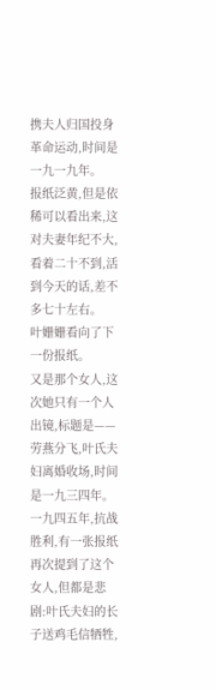携夫人归国投身革命运动,时间是一九一九年。
报纸泛黄,但是依稀可以看出来,这对夫妻年纪不大,看着二十不到,活到今天的话,差不多七十左右。
叶姗姗看向了下一份报纸。
又是那个女人,这次她只有一个人出镜,标题是——劳燕分飞,叶氏夫妇离婚收场,时间是一九三四年。
一九四五年,抗战胜利,有一张报纸再次提到了这个女人,但都是悲剧:叶氏夫妇的长子送鸡毛信牺牲,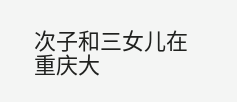次子和三女儿在重庆大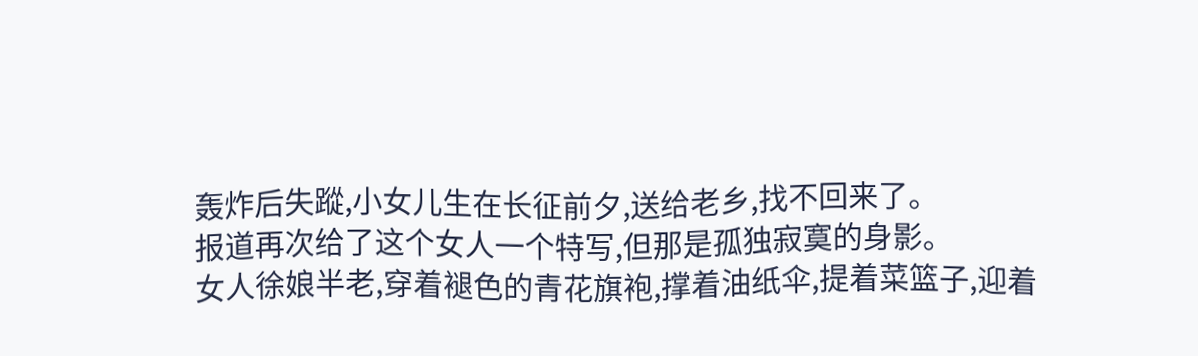轰炸后失蹤,小女儿生在长征前夕,送给老乡,找不回来了。
报道再次给了这个女人一个特写,但那是孤独寂寞的身影。
女人徐娘半老,穿着褪色的青花旗袍,撑着油纸伞,提着菜篮子,迎着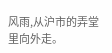风雨,从沪市的弄堂里向外走。